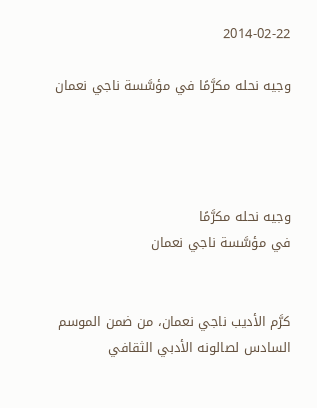2014-02-22

وجيه نحله مكرَّمًا في مؤسَّسة ناجي نعمان




وجيه نحله مكرَّمًا
في مؤسَّسة ناجي نعمان


كرَّم الأديب ناجي نعمان، من ضمن الموسم السادس لصالونه الأدبي الثقافي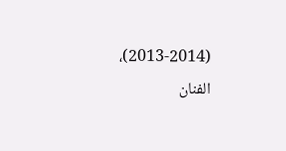(2013-2014)، الفنان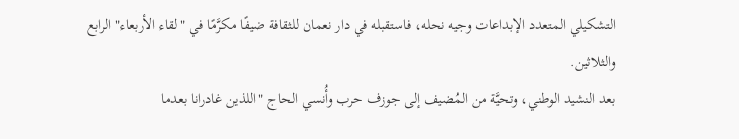التشكيلي المتعدد الإبداعات وجيه نحله، فاستقبله في دار نعمان للثقافة ضيفًا مكرَّمًا في "لقاء الأربعاء" الرابع والثلاثين.
بعد النشيد الوطني، وتحيَّة من المُضيف إلى جوزف حرب وأُنسي الحاج "اللذين غادرانا بعدما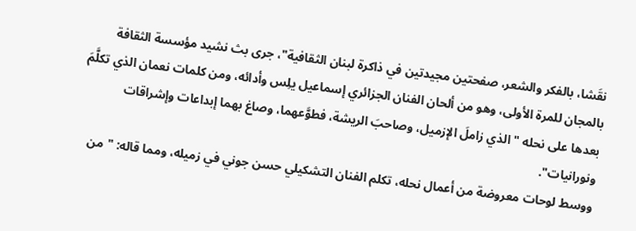نقَشا، بالفكر والشعر، صفحتين مجيدتين في ذاكرة لبنان الثقافية"، جرى بث نشيد مؤسسة الثقافة بالمجان للمرة الأولى، وهو من ألحان الفنان الجزائري إسماعيل يلِس وأدائه، ومن كلمات نعمان الذي تكلَّمَ بعدها على نحله "الذي زاملَ الإزميل، وصاحبَ الريشة، فطوَّعهما، وصاغ بهما إبداعات وإشراقات ونورانيات".
ووسط لوحات معروضة من أعمال نحله، تكلم الفنان التشكيلي حسن جوني في زميله، ومما قاله: "من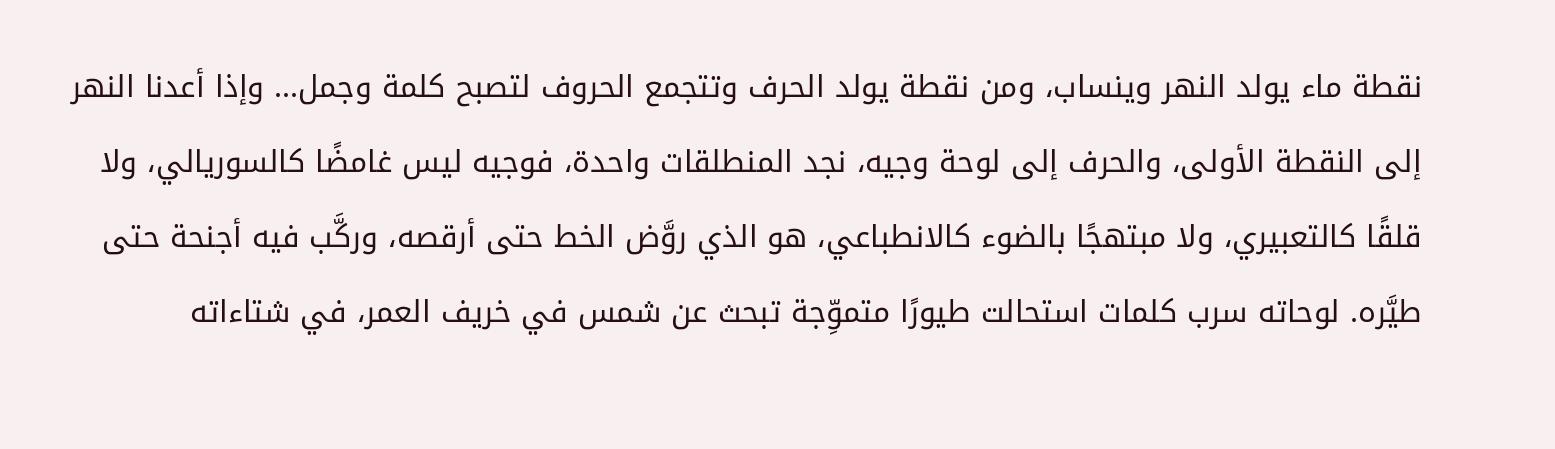نقطة ماء يولد النهر وينساب، ومن نقطة يولد الحرف وتتجمع الحروف لتصبح كلمة وجمل... وإذا أعدنا النهر إلى النقطة الأولى، والحرف إلى لوحة وجيه، نجد المنطلقات واحدة، فوجيه ليس غامضًا كالسوريالي، ولا قلقًا كالتعبيري، ولا مبتهجًا بالضوء كالانطباعي، هو الذي روَّض الخط حتى أرقصه، وركَّب فيه أجنحة حتى طيَّره. لوحاته سرب كلمات استحالت طيورًا متموِّجة تبحث عن شمس في خريف العمر، في شتاءاته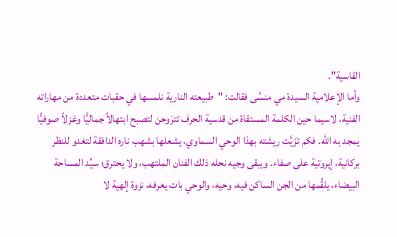القاسية".
وأما الإعلامية السيدة مي منسَّى فقالت: "طبيعته النارية نلمسها في حقبات متعددة من مهاراته الفنية، لاسيما حين الكلمة المستقاة من قدسية الحرف تترَوحن لتصبح ابتهالاً جماليًّا وغزلاً صوفيًّا يمجد به الله. فكم تزَيَّت ريشته بهذا الوحي السماوي، يشعلها بشهب ناره الدافقة لتغدو للنظر بركانية، إيروتية على صفاء. ويبقى وجيه نحله ذلك الفنان الملتهب، ولا يحترق؛ سيِّد المساحة البيضاء، يلقِّمها من الجن الساكن فيه، وحيه، والوحي بات يعرفه، نزوة إلهية لا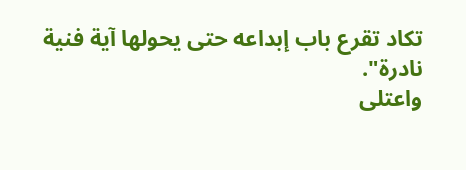تكاد تقرع باب إبداعه حتى يحولها آية فنية نادرة".
واعتلى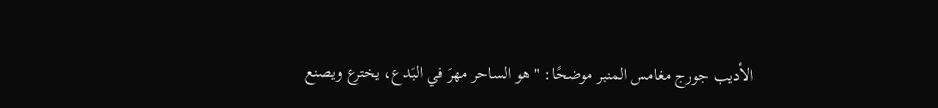الأديب جورج مغامس المنبر موضحًا: "هو الساحر مهرَ في البَدع، يخترع ويصنع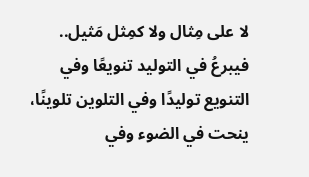لا على مِثال ولا كمِثل مَثيل.. فيبرعُ في التوليد تنويعًا وفي التنويع توليدًا وفي التلوين تلوينًا، ينحت في الضوء وفي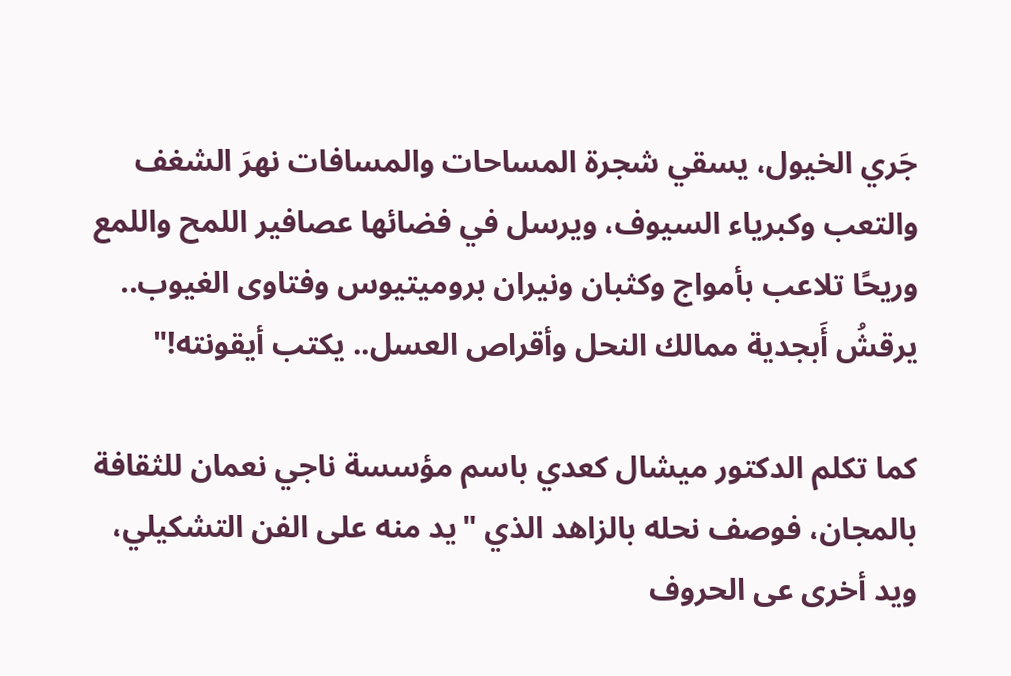جَري الخيول، يسقي شجرة المساحات والمسافات نهرَ الشغف والتعب وكبرياء السيوف، ويرسل في فضائها عصافير اللمح واللمع وريحًا تلاعب بأمواج وكثبان ونيران بروميتيوس وفتاوى الغيوب.. يرقشُ أَبجدية ممالك النحل وأقراص العسل.. يكتب أيقونته!"

كما تكلم الدكتور ميشال كعدي باسم مؤسسة ناجي نعمان للثقافة بالمجان، فوصف نحله بالزاهد الذي "يد منه على الفن التشكيلي، ويد أخرى عى الحروف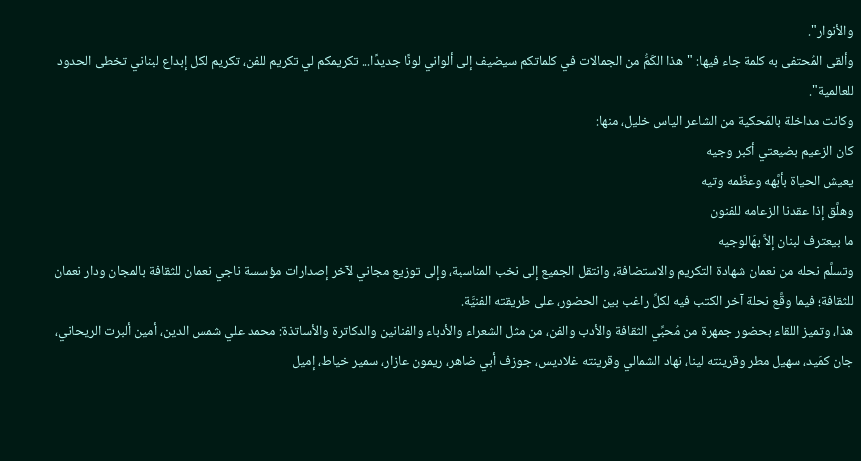والأنوار".
وألقى المُحتفى به كلمة جاء فيها: "هذا الكَمُّ من الجمالات في كلماتكم سيضيف إلى ألواني لونًا جديدًا... تكريمكم لي تكريم للفن، تكريم لكل إبداع لبناني تخطى الحدود للعالمية".
وكانت مداخلة بالمَحكية من الشاعر الياس خليل، منها:
كان الزعيم بضيعتي أكبر وجيه
يعيش الحياة بأبَّهه وعظَمه وتيه
وهلَّق إذا عقدنا الزعامه للفنون
ما بيعترف لبنان إلاَّ بهَالوجيه
وتسلَّم نحله من نعمان شهادة التكريم والاستضافة، وانتقل الجميع إلى نخب المناسبة، وإلى توزيع مجاني لآخر إصدارات مؤسسة ناجي نعمان للثقافة بالمجان ودار نعمان للثقافة؛ فيما وقَّع نحلة آخر الكتب فيه لكلِّ راغب بين الحضور، على طريقته الفنيَّة.
هذا، وتميز اللقاء بحضور جمهرة من مُحبِّي الثقافة والأدب والفن، من مثل الشعراء والأدباء والفنانين والدكاترة والأساتذة: محمد علي شمس الدين، أمين ألبرت الريحاني، جان كمَيد، سهيل مطر وقرينته لينا، نهاد الشمالي وقرينته غلاديس، جوزف أبي ضاهر، ريمون عازار، سمير خياط، إميل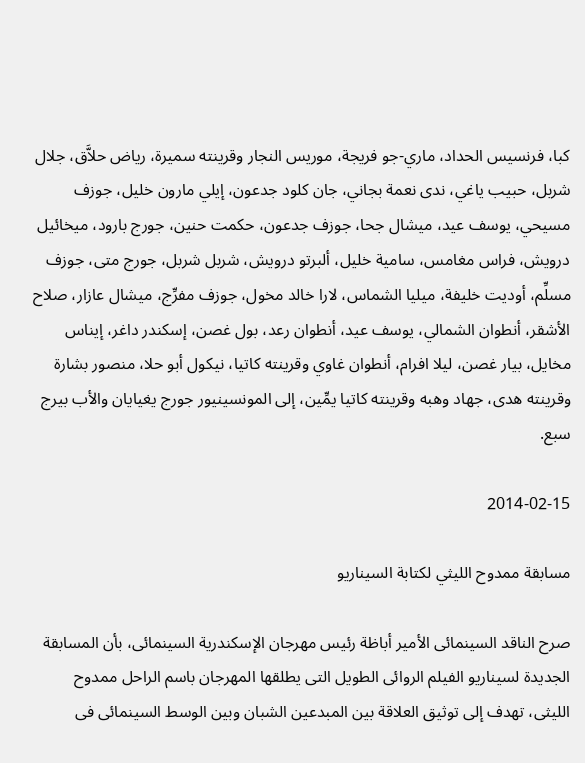كبا، فرنسيس الحداد، ماري-جو فريجة، موريس النجار وقرينته سميرة، رياض حلاَّق، جلال شربل، حبيب ياغي، ندى نعمة بجاني، جان كلود جدعون، إيلي مارون خليل، جوزف مسيحي، يوسف عيد، ميشال جحا، جوزف جدعون، حكمت حنين، جورج بارود، ميخائيل درويش، فراس مغامس، سامية خليل، ألبرتو درويش، شربل شربل، جورج متى، جوزف مسلِّم، أوديت خليفة، ميليا الشماس، لارا خالد مخول، جوزف مفرِّج، ميشال عازار، صلاح الأشقر، أنطوان الشمالي، يوسف عيد، أنطوان رعد، بول غصن، إسكندر داغر، إيناس مخايل، بيار غصن، ليلا افرام، أنطوان غاوي وقرينته كاتيا، نيكول أبو حلا، منصور بشارة وقرينته هدى، جهاد وهبه وقرينته كاتيا يمِّين، إلى المونسينيور جورج يغيايان والأب بيرج سبع.

2014-02-15

مسابقة ممدوح الليثي لكتابة السيناريو

صرح الناقد السينمائى الأمير أباظة رئيس مهرجان الإسكندرية السينمائى، بأن المسابقة الجديدة لسيناريو الفيلم الروائى الطويل التى يطلقها المهرجان باسم الراحل ممدوح الليثى، تهدف إلى توثيق العلاقة بين المبدعين الشبان وبين الوسط السينمائى فى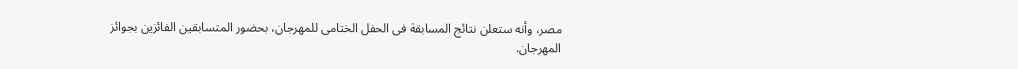مصر، وأنه ستعلن نتائج المسابقة فى الحفل الختامى للمهرجان، بحضور المتسابقين الفائزين بجوائز المهرجان.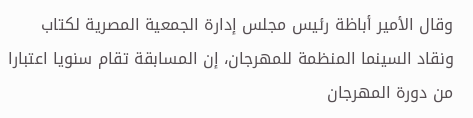وقال الأمير أباظة رئيس مجلس إدارة الجمعية المصرية لكتاب ونقاد السينما المنظمة للمهرجان، إن المسابقة تقام سنويا اعتبارا من دورة المهرجان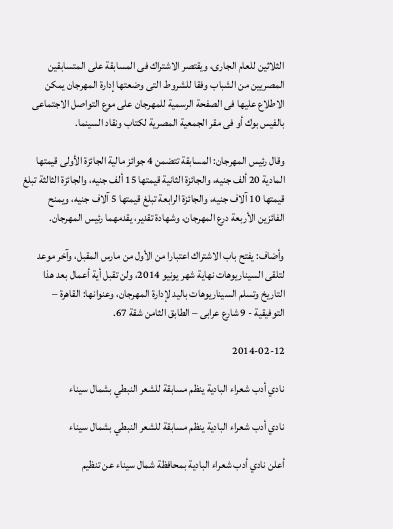الثلاثين للعام الجارى، ويقتصر الاشتراك فى المسابقة على المتسابقين المصريين من الشباب وفقا للشروط التى وضعتها إدارة المهرجان يمكن الاطلاع عليها فى الصفحة الرسمية للمهرجان على موع التواصل الاجتماعى بالفيس بوك أو فى مقر الجمعية المصرية لكتاب ونقاد السينما.

وقال رئيس المهرجان: المسابقة تتضمن 4 جوائز مالية الجائزة الأولى قيمتها المادية 20 ألف جنيه، والجائزة الثانية قيمتها 15 ألف جنيه، والجائزة الثالثة تبلغ قيمتها 10 آلاف جنيه، والجائزة الرابعة تبلغ قيمتها 5 آلاف جنيه، ويمنح الفائزين الأربعة درع المهرجان، وشهادة تقدير، يقدمهما رئيس المهرجان.

وأضاف: يفتح باب الاشتراك اعتبارا من الأول من مارس المقبل، وآخر موعد لتلقى السيناريوهات نهاية شهر يونيو 2014، ولن تقبل أية أعمال بعد هذا التاريخ وتسلم السيناريوهات باليد لإدارة المهرجان، وعنوانها: القاهرة – التوفيقية - 9 شارع عرابى – الطابق الثامن شقة 67.

2014-02-12

نادي أدب شعراء البادية ينظم مسابقة للشعر النبطي بشمال سيناء

نادي أدب شعراء البادية ينظم مسابقة للشعر النبطي بشمال سيناء

أعلن نادي أدب شعراء البادية بمحافظة شمال سيناء عن تنظيم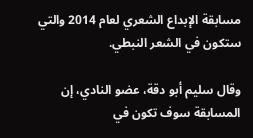مسابقة الإبداع الشعري لعام 2014 والتي ستكون في الشعر النبطي.

وقال سليم أبو دقة، عضو النادي، إن المسابقة سوف تكون في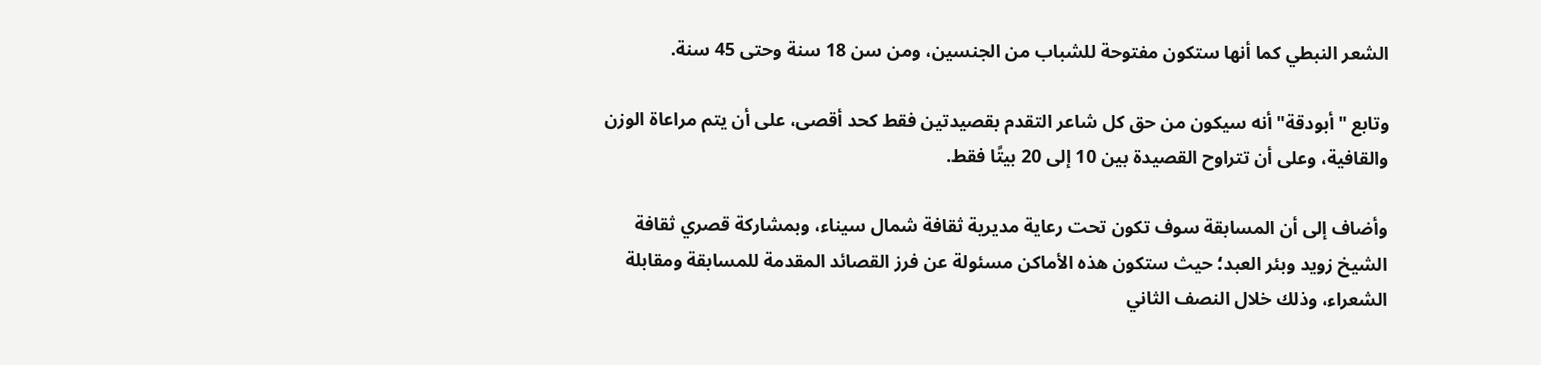الشعر النبطي كما أنها ستكون مفتوحة للشباب من الجنسين، ومن سن 18 سنة وحتى 45 سنة.

وتابع "أبودقة" أنه سيكون من حق كل شاعر التقدم بقصيدتين فقط كحد أقصى، على أن يتم مراعاة الوزن والقافية، وعلى أن تتراوح القصيدة بين 10 إلى 20 بيتًا فقط.

وأضاف إلى أن المسابقة سوف تكون تحت رعاية مديرية ثقافة شمال سيناء، وبمشاركة قصري ثقافة الشيخ زويد وبئر العبد؛ حيث ستكون هذه الأماكن مسئولة عن فرز القصائد المقدمة للمسابقة ومقابلة الشعراء، وذلك خلال النصف الثاني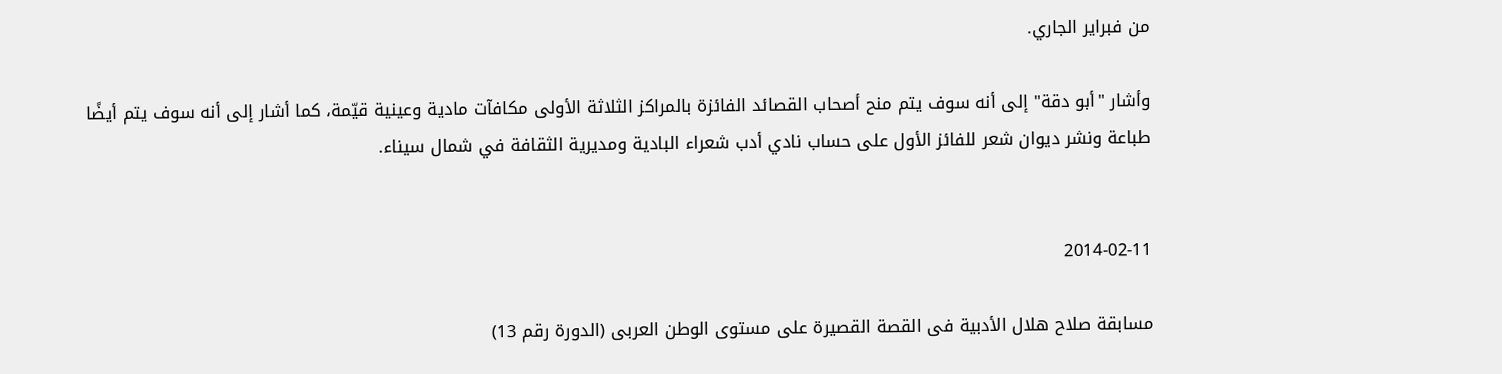من فبراير الجاري.

وأشار "أبو دقة" إلى أنه سوف يتم منح أصحاب القصائد الفائزة بالمراكز الثلاثة الأولى مكافآت مادية وعينية قيّمة، كما أشار إلى أنه سوف يتم أيضًا طباعة ونشر ديوان شعر للفائز الأول على حساب نادي أدب شعراء البادية ومديرية الثقافة في شمال سيناء.


2014-02-11

مسابقة صلاح هلال الأدبية فى القصة القصيرة على مستوى الوطن العربى (الدورة رقم 13)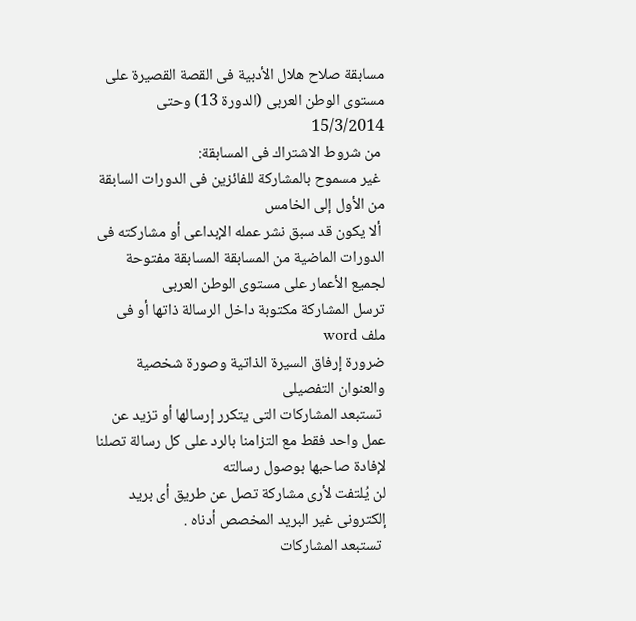مسابقة صلاح هلال الأدبية فى القصة القصيرة على مستوى الوطن العربى (الدورة 13) وحتى 15/3/2014
 من شروط الاشتراك فى المسابقة:
 غير مسموح بالمشاركة للفائزين فى الدورات السابقة من الأول إلى الخامس
 ألا يكون قد سبق نشر عمله الإبداعى أو مشاركته فى الدورات الماضية من المسابقة المسابقة مفتوحة لجميع الأعمار على مستوى الوطن العربى
ترسل المشاركة مكتوبة داخل الرسالة ذاتها أو فى ملف word
ضرورة إرفاق السيرة الذاتية وصورة شخصية والعنوان التفصيلى
 تستبعد المشاركات التى يتكرر إرسالها أو تزيد عن عمل واحد فقط مع التزامنا بالرد على كل رسالة تصلنا لإفادة صاحبها بوصول رسالته
لن يُلتفت لأرى مشاركة تصل عن طريق أى بريد إلكترونى غير البريد المخصص أدناه .
 تستبعد المشاركات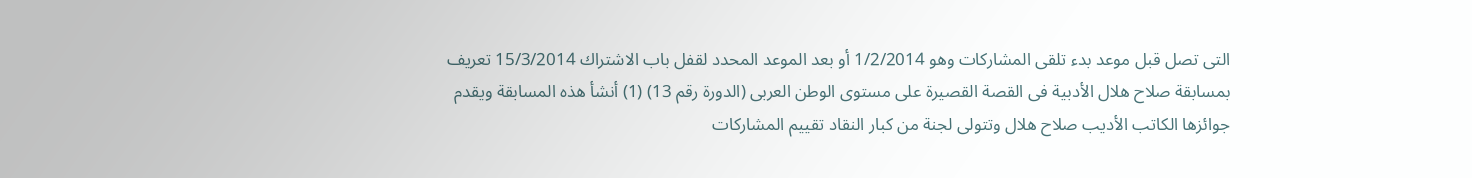التى تصل قبل موعد بدء تلقى المشاركات وهو 1/2/2014 أو بعد الموعد المحدد لقفل باب الاشتراك 15/3/2014 تعريف بمسابقة صلاح هلال الأدبية فى القصة القصيرة على مستوى الوطن العربى (الدورة رقم 13) (1) أنشأ هذه المسابقة ويقدم جوائزها الكاتب الأديب صلاح هلال وتتولى لجنة من كبار النقاد تقييم المشاركات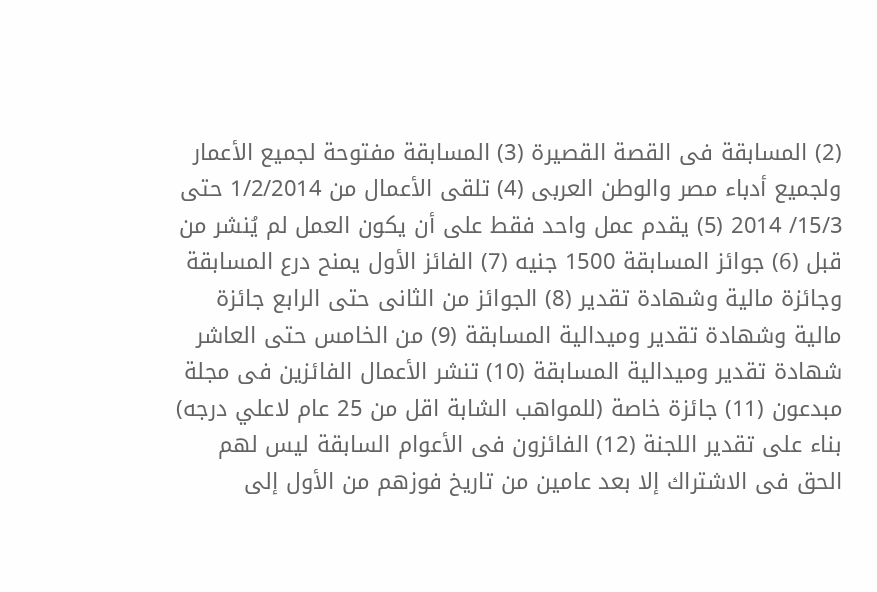(2) المسابقة فى القصة القصيرة (3) المسابقة مفتوحة لجميع الأعمار ولجميع أدباء مصر والوطن العربى (4) تلقى الأعمال من 1/2/2014 حتى 15/3/ 2014 (5) يقدم عمل واحد فقط على أن يكون العمل لم يُنشر من قبل (6) جوائز المسابقة 1500 جنيه (7) الفائز الأول يمنح درع المسابقة وجائزة مالية وشهادة تقدير (8) الجوائز من الثانى حتى الرابع جائزة مالية وشهادة تقدير وميدالية المسابقة (9) من الخامس حتى العاشر شهادة تقدير وميدالية المسابقة (10) تنشر الأعمال الفائزين فى مجلة مبدعون (11) جائزة خاصة (للمواهب الشابة اقل من 25 عام لاعلي درجه) بناء على تقدير اللجنة (12) الفائزون فى الأعوام السابقة ليس لهم الحق فى الاشتراك إلا بعد عامين من تاريخ فوزهم من الأول إلى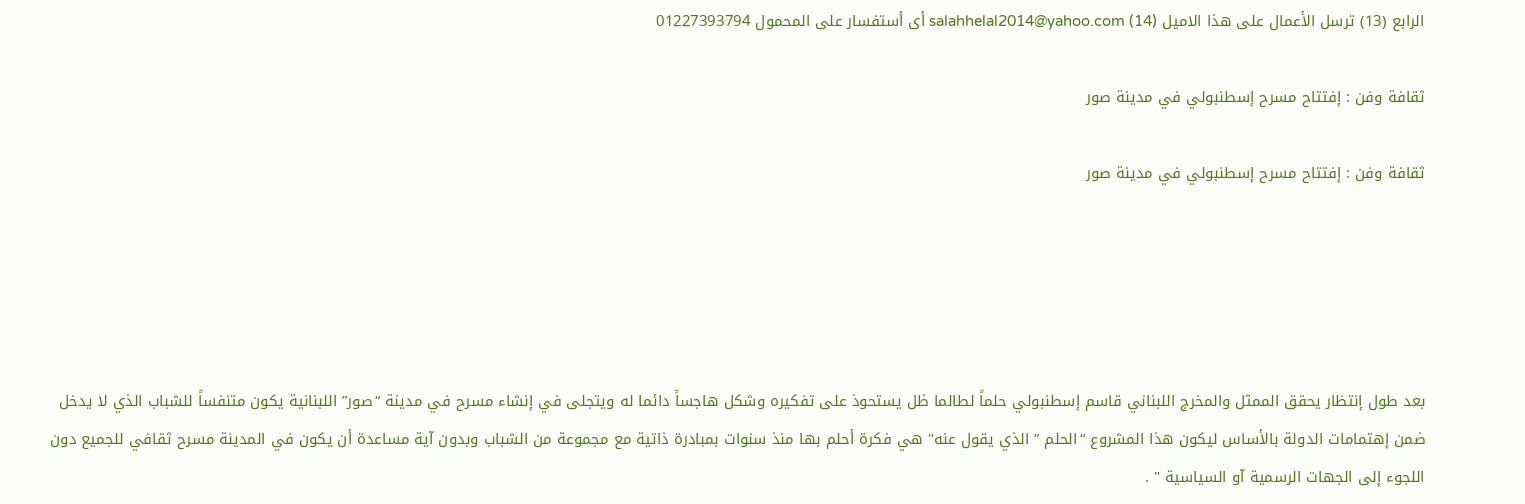الرابع (13) ترسل الأعمال على هذا الاميل salahhelal2014@yahoo.com (14) أى أستفسار على المحمول 01227393794

ثقافة وفن : إفتتاح مسرح إسطنبولي في مدينة صور

ثقافة وفن : إفتتاح مسرح إسطنبولي في مدينة صور





بعد طول إنتظار يحقق الممثل والمخرج اللبناني قاسم إسطنبولي حلماً لطالما ظل يستحوذ على تفكيره وشكل هاجساً دائما له ويتجلى في إنشاء مسرح في مدينة “صور” اللبنانية يكون متنفساً للشباب الذي لا يدخل ضمن إهتمامات الدولة بالأساس ليكون هذا المشروع “الحلم ” الذي يقول عنه" هي فكرة أحلم بها منذ سنوات بمبادرة ذاتية مع مجموعة من الشباب وبدون آية مساعدة أن يكون في المدينة مسرح ثقافي للجميع دون اللجوء إلى الجهات الرسمية آو السياسية " .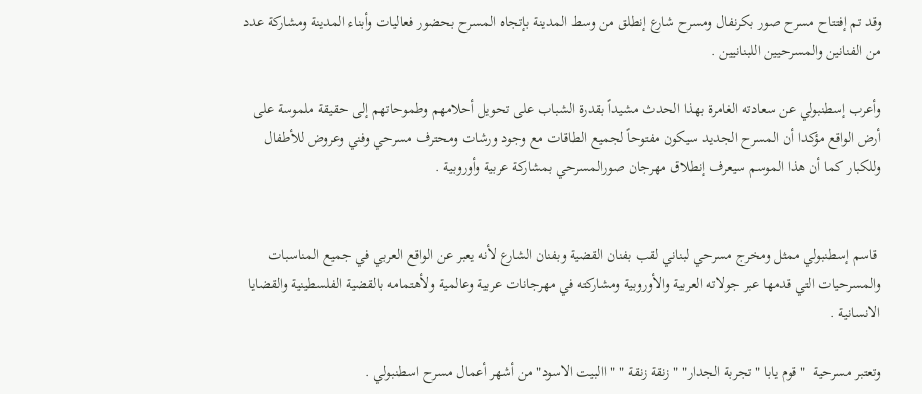وقد تم إفتتاح مسرح صور بكرنفال ومسرح شارع إنطلق من وسط المدينة بإتجاه المسرح بحضور فعاليات وأبناء المدينة ومشاركة عدد من الفنانين والمسرحيين اللبنانيين .

وأعرب إسطنبولي عن سعادته الغامرة بهذا الحدث مشيداً بقدرة الشباب على تحويل أحلامهم وطموحاتهم إلى حقيقة ملموسة على أرض الواقع مؤكدا أن المسرح الجديد سيكون مفتوحاً لجميع الطاقات مع وجود ورشات ومحترف مسرحي وفني وعروض للأطفال وللكبار كما أن هذا الموسم سيعرف إنطلاق مهرجان صورالمسرحي بمشاركة عربية وأوروبية .


 قاسم إسطنبولي ممثل ومخرج مسرحي لبناني لقب بفنان القضية وبفنان الشارع لأنه يعبر عن الواقع العربي في جميع المناسبات والمسرحيات التي قدمها عبر جولاته العربية والأوروبية ومشاركته في مهرجانات عربية وعالمية ولأهتمامه بالقضية الفلسطينية والقضايا الانسانية .

وتعتبر مسرحية  " قوم يابا " تجربة الجدار" " زنقة زنقة " " االبيت الاسود" من أشهر أعمال مسرح اسطنبولي .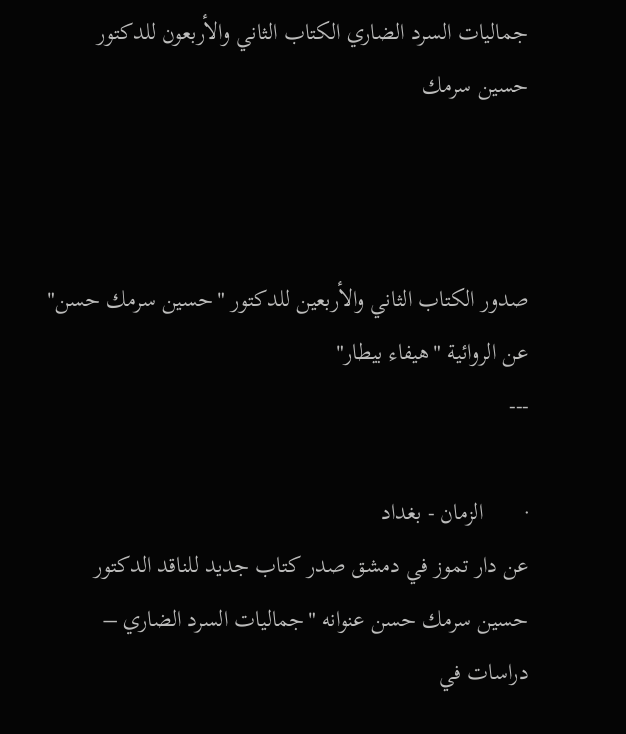جماليات السرد الضاري الكتاب الثاني والأربعون للدكتور حسين سرمك



صدور الكتاب الثاني والأربعين للدكتور "حسين سرمك حسن" عن الروائية "هيفاء بيطار"
---

·       الزمان - بغداد
عن دار تموز في دمشق صدر كتاب جديد للناقد الدكتور حسين سرمك حسن عنوانه "جماليات السرد الضاري – دراسات في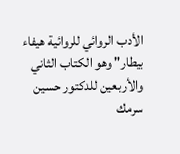الأدب الروائي للروائية هيفاء بيطار" وهو الكتاب الثاني والأربعين للدكتور حسين سرمك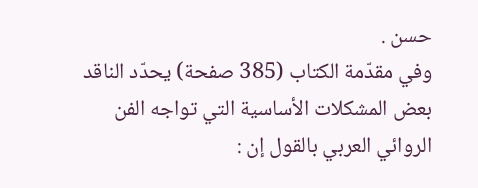حسن .
وفي مقدّمة الكتاب (385 صفحة) يحدّد الناقد بعض المشكلات الأساسية التي تواجه الفن الروائي العربي بالقول إن :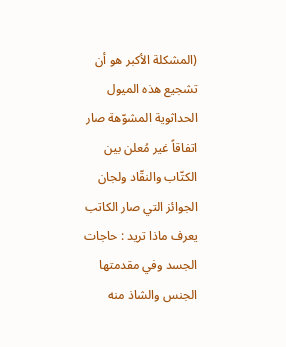(المشكلة الأكبر هو أن تشجيع هذه الميول الحداثوية المشوّهة صار اتفاقاً غير مُعلن بين الكتّاب والنقّاد ولجان الجوائز التي صار الكاتب يعرف ماذا تريد : حاجات الجسد وفي مقدمتها الجنس والشاذ منه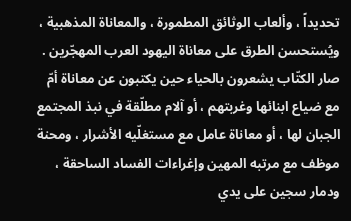تحديداً ، وألعاب الوثائق المطمورة ، والمعاناة المذهبية ، ويُستحسن الطرق على معاناة اليهود العرب المهجّرين . صار الكتّاب يشعرون بالحياء حين يكتبون عن معاناة أمّ مع ضياع ابنائها وغربتهم ، أو آلام مطلّقة في نبذ المجتمع الجبان لها ، أو معاناة عامل مع مستغلّيه الأشرار ، ومحنة موظف مع مرتبه المهين وإغراءات الفساد الساحقة ، ودمار سجين على يدي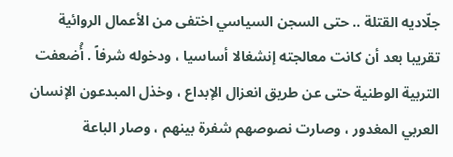جلّاديه القتلة .. حتى السجن السياسي اختفى من الأعمال الروائية تقريبا بعد أن كانت معالجته إنشغالا أساسيا ، ودخوله شرفاً . أُضعفت التربية الوطنية حتى عن طريق انعزال الإبداع ، وخذل المبدعون الإنسان العربي المغدور ، وصارت نصوصهم شفرة بينهم ، وصار الباعة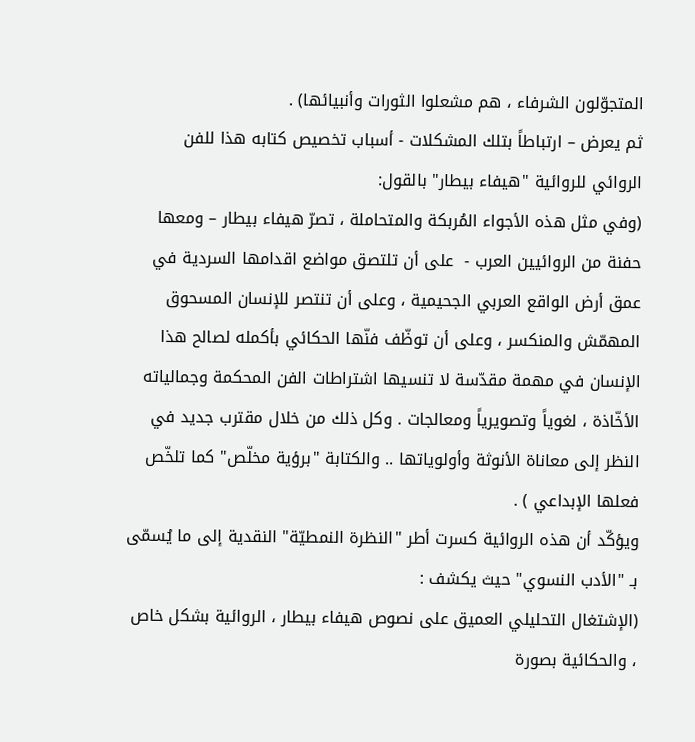المتجوّلون الشرفاء ، هم مشعلوا الثورات وأنبيائها) .
ثم يعرض – ارتباطاً بتلك المشكلات - أسباب تخصيص كتابه هذا للفن الروائي للروائية "هيفاء بيطار" بالقول:
(وفي مثل هذه الأجواء المُربكة والمتحاملة ، تصرّ هيفاء بيطار – ومعها حفنة من الروائيين العرب -  على أن تلتصق مواضع اقدامها السردية في عمق أرض الواقع العربي الجحيمية ، وعلى أن تنتصر للإنسان المسحوق المهمّش والمنكسر ، وعلى أن توظّف فنّها الحكائي بأكمله لصالح هذا الإنسان في مهمة مقدّسة لا تنسيها اشتراطات الفن المحكمة وجمالياته الأخّاذة ، لغوياً وتصويرياً ومعالجات . وكل ذلك من خلال مقترب جديد في النظر إلى معاناة الأنوثة وأولوياتها .. والكتابة "برؤية مخلّص" كما تلخّص فعلها الإبداعي ) .
ويؤكّد أن هذه الروائية كسرت أطر "النظرة النمطيّة" النقدية إلى ما يُسمّى بـ "الأدب النسوي" حيث يكشف :
(الإشتغال التحليلي العميق على نصوص هيفاء بيطار ، الروائية بشكل خاص ، والحكائية بصورة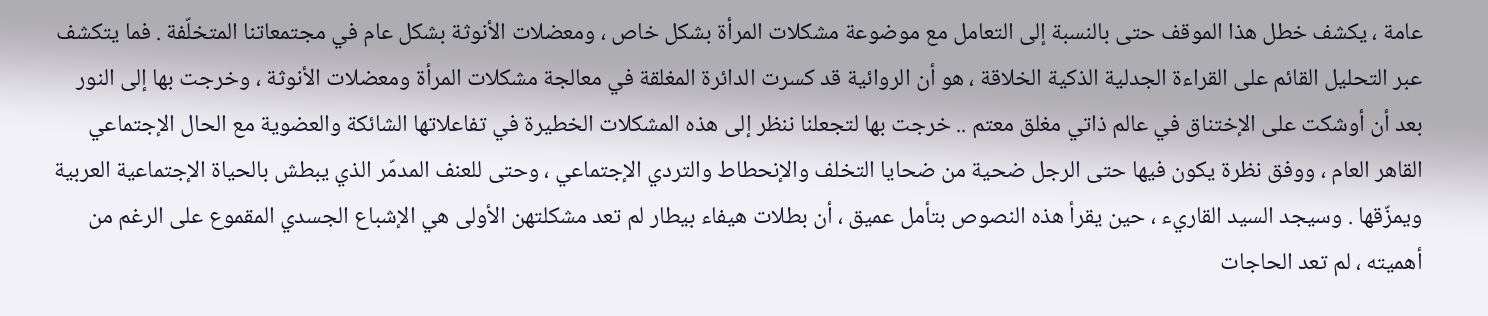عامة ، يكشف خطل هذا الموقف حتى بالنسبة إلى التعامل مع موضوعة مشكلات المرأة بشكل خاص ، ومعضلات الأنوثة بشكل عام في مجتمعاتنا المتخلّفة . فما يتكشف عبر التحليل القائم على القراءة الجدلية الذكية الخلاقة ، هو أن الروائية قد كسرت الدائرة المغلقة في معالجة مشكلات المرأة ومعضلات الأنوثة ، وخرجت بها إلى النور بعد أن أوشكت على الإختناق في عالم ذاتي مغلق معتم .. خرجت بها لتجعلنا ننظر إلى هذه المشكلات الخطيرة في تفاعلاتها الشائكة والعضوية مع الحال الإجتماعي القاهر العام ، ووفق نظرة يكون فيها حتى الرجل ضحية من ضحايا التخلف والإنحطاط والتردي الإجتماعي ، وحتى للعنف المدمّر الذي يبطش بالحياة الإجتماعية العربية ويمزّقها . وسيجد السيد القاريء ، حين يقرأ هذه النصوص بتأمل عميق ، أن بطلات هيفاء بيطار لم تعد مشكلتهن الأولى هي الإشباع الجسدي المقموع على الرغم من أهميته ، لم تعد الحاجات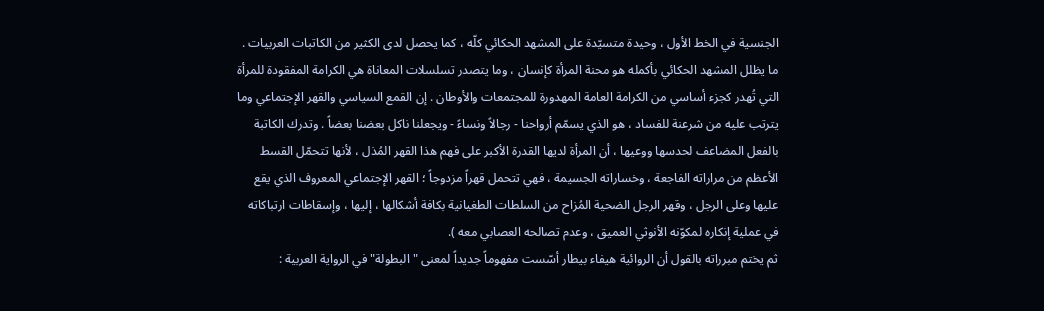الجنسية في الخط الأول ، وحيدة متسيّدة على المشهد الحكائي كلّه ، كما يحصل لدى الكثير من الكاتبات العربيات . ما يظلل المشهد الحكائي بأكمله هو محنة المرأة كإنسان ، وما يتصدر تسلسلات المعاناة هي الكرامة المفقودة للمرأة التي تُهدر كجزء أساسي من الكرامة العامة المهدورة للمجتمعات والأوطان . إن القمع السياسي والقهر الإجتماعي وما يترتب عليه من شرعنة للفساد ، هو الذي يسمّم أرواحنا - رجالاً ونساءً - ويجعلنا ناكل بعضنا بعضاً . وتدرك الكاتبة بالفعل المضاعف لحدسها ووعيها ، أن المرأة لديها القدرة الأكبر على فهم هذا القهر المُذل ، لأنها تتحمّل القسط الأعظم من مراراته الفاجعة ، وخساراته الجسيمة ، فهي تتحمل قهراً مزدوجاً ؛ القهر الإجتماعي المعروف الذي يقع عليها وعلى الرجل ، وقهر الرجل الضحية المُزاح من السلطات الطغيانية بكافة أشكالها ، إليها ، وإسقاطات ارتباكاته في عملية إنكاره لمكوّنه الأنوثي العميق ، وعدم تصالحه العصابي معه ).
ثم يختم مبرراته بالقول أن الروائية هيفاء بيطار أسّست مفهوماً جديداً لمعنى "البطولة" في الرواية العربية :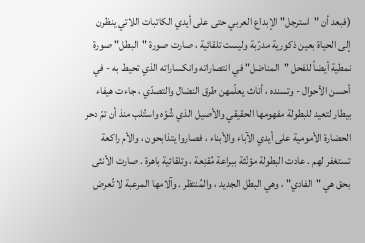(فبعد أن "استرجل" الإبداع العربي حتى على أيدي الكاتبات اللاتي ينظرن إلى الحياة بعين ذكورية مدرّبة وليست تلقائية ، صارت صورة "البطل" صورة نمطية أيضاً للفحل "المناضل" في انتصاراته وانكساراته الذي تحيط به - في أحسن الأحوال - وتسنده ، أناث يعلّمهن طرق النضال والتصدّي ، جاءت هيفاء بيطار لتعيد للبطولة مفهومها الحقيقي والأصيل الذي شُوّه واستُلب منذ أن تمّ دحر الحضارة الأمومية على أيدي الآباء والأبناء ، فصاروا يتذابحون ، والأم راكعة تستغفر لهم . عادت البطولة مؤنّثة ببراعة مُقنِعة ، وتلقائية باهرة . صارت الأنثى بحق هي "الفادي" ، وهي البطل الجديد ، والمُنتظر . وآلامها المرعبة لا تُعرض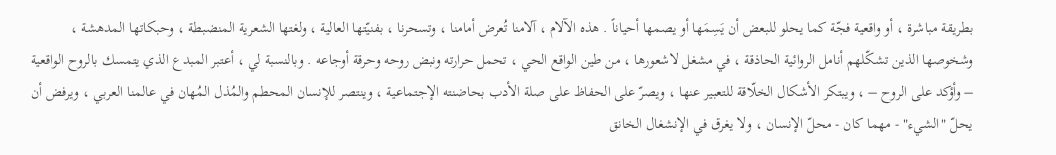بطريقة مباشرة ، أو واقعية فجّة كما يحلو للبعض أن يَسِمَها أو يصمها أحياناً . هذه الآلام ، آلامنا تُعرض أمامنا ، وتسحرنا ، بفنيّتها العالية ، ولغتها الشعرية المنضبطة ، وحبكاتها المدهشة ، وشخوصها الذين تشكّلهم أنامل الروائية الحاذقة ، في مشغل لاشعورها ، من طين الواقع الحي ، تحمل حرارته ونبض روحه وحرقة أوجاعه . وبالنسبة لي ، أعتبر المبدع الذي يتمسك بالروح الواقعية – وأؤكد على الروح – ، ويبتكر الأشكال الخلّاقة للتعبير عنها ، ويصرّ على الحفاظ على صلة الأدب بحاضنته الإجتماعية ، وينتصر للإنسان المحطم والمُذل المُهان في عالمنا العربي ، ويرفض أن يحلّ "الشيء" - مهما كان - محلّ الإنسان ، ولا يغرق في الإنشغال الخانق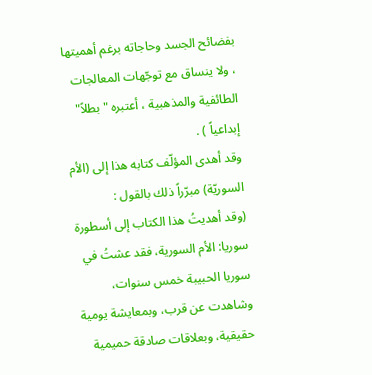بفضائح الجسد وحاجاته برغم أهميتها ، ولا ينساق مع توجّهات المعالجات الطائفية والمذهبية ، أعتبره "بطلاً" إبداعياً ) .
وقد أهدى المؤلّف كتابه هذا إلى (الأم السوريّة) مبرّراً ذلك بالقول :
(وقد أهديتُ هذا الكتاب إلى أسطورة سوريا: الأم السورية، فقد عشتُ في سوريا الحبيبة خمس سنوات، وشاهدت عن قرب، وبمعايشة يومية حقيقية، وبعلاقات صادقة حميمية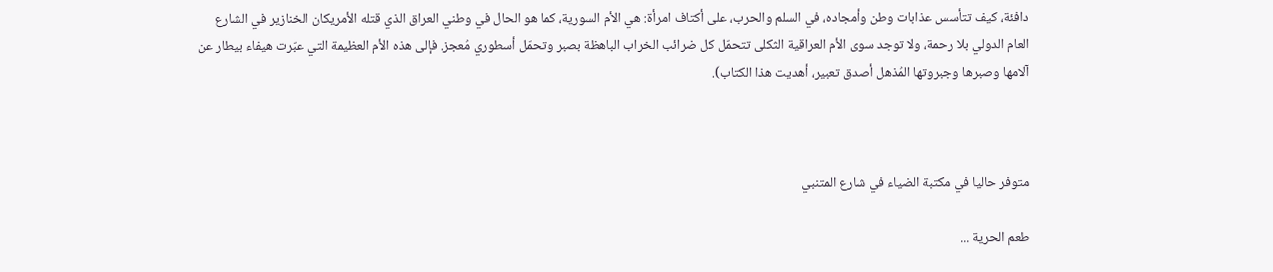دافئة، كيف تتأسس عذابات وطن وأمجاده، في السلم والحرب، على أكتاف امرأة: هي الأم السورية، كما هو الحال في وطني العراق الذي قتله الأمريكان الخنازير في الشارع العام الدولي بلا رحمة، ولا توجد سوى الأم العراقية الثكلى تتحمّل كل ضرائب الخراب الباهظة بصبر وتحمّل أسطوري مُعجز. فإلى هذه الأم العظيمة التي عبّرت هيفاء بيطار عن آلامها وصبرها وجبروتها المُذهل أصدق تعبير، أهديت هذا الكتاب).



متوفر حاليا في مكتبة الضياء في شارع المتنبي

طعم الحرية ...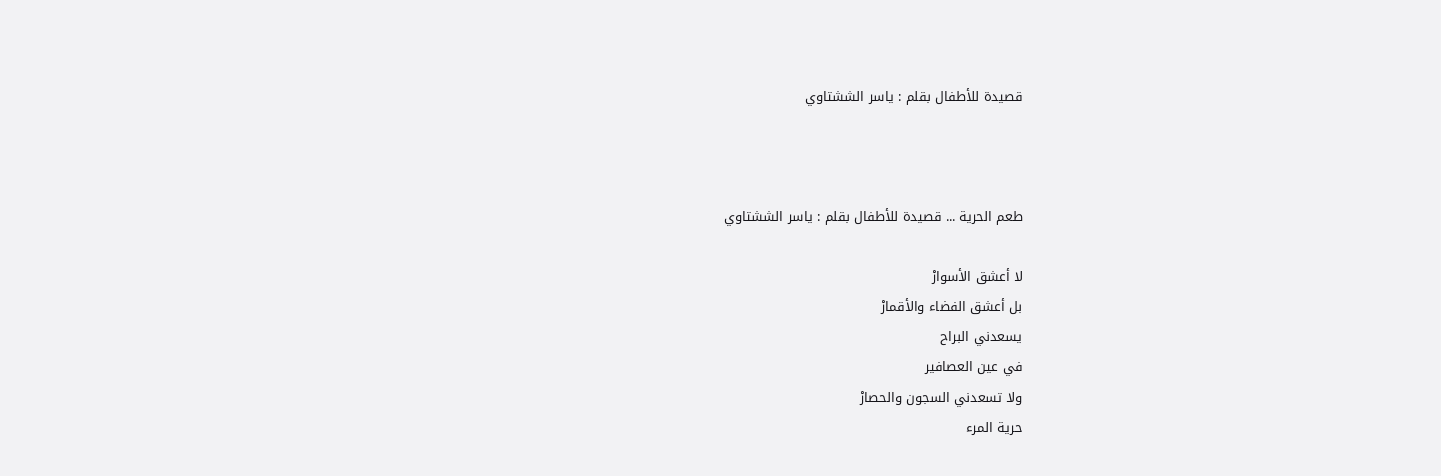قصيدة للأطفال بقلم : ياسر الششتاوي



طعم الحرية ... قصيدة للأطفال بقلم : ياسر الششتاوي

لا أعشق الأسوارْ
بل أعشق الفضاء والأقمارْ
يسعدني البراح
في عين العصافير
ولا تسعدني السجون والحصارْ
حرية المرء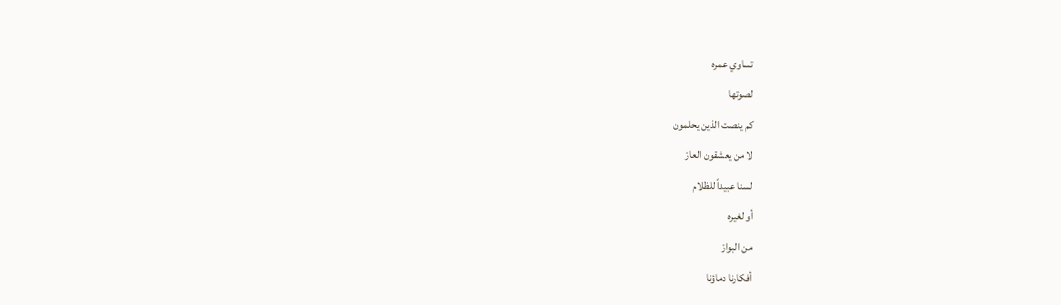تساوي عمره
لصوتها
كم ينصت الذين يحلمون
لا من يعشقون العارْ
لسنا عبيداً للظلام
أو لغيره
من البوارْ
أفكارنا دماؤنا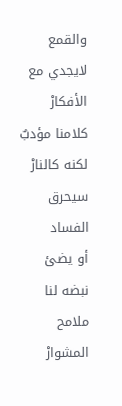والقمع لايجدي مع الأفكارْ
كلامنا مؤدبٌ
لكنه كالنارْ
سيحرق الفساد
أو يضئ نبضه لنا
ملامح المشوارْ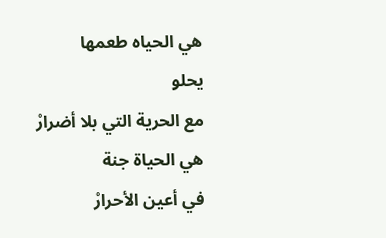هي الحياه طعمها
يحلو
مع الحرية التي بلا أضرارْ
هي الحياة جنة
في أعين الأحرارْ